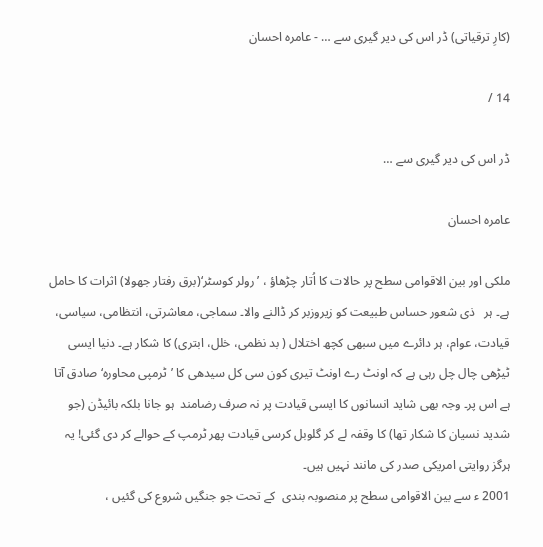(کارِ ترقیاتی) ڈر اس کی دیر گیری سے … - عامرہ احسان

14 /

ڈر اس کی دیر گیری سے …

عامرہ احسان

ملکی اور بین الاقوامی سطح پر حالات کا اُتار چڑھاؤ ، ’رولر کوسٹر‘(برق رفتار جھولا) اثرات کا حامل ہے۔ ہر   ذی شعور حساس طبیعت کو زیروزبر کر ڈالنے والا۔ سماجی، معاشرتی، انتظامی، سیاسی، قیادت، عوام، ہر دائرے میں سبھی کچھ اختلال ( بد نظمی، خلل، ابتری) کا شکار ہے۔ دنیا ایسی ٹیڑھی چال چل رہی ہے کہ اونٹ رے اونٹ تیری کون سی کل سیدھی کا ’ٹرمپی محاورہ‘ صادق آتا ہے اس پر۔ وجہ بھی شاید انسانوں کا ایسی قیادت پر نہ صرف رضامند  ہو جانا بلکہ بائیڈن (جو شدید نسیان کا شکار تھا) کا وقفہ لے کر گلوبل کرسی قیادت پھر ٹرمپ کے حوالے کر دی گئی! یہ ہرگز روایتی امریکی صدر کی مانند نہیں ہیں۔
2001 ء سے بین الاقوامی سطح پر منصوبہ بندی  کے تحت جو جنگیں شروع کی گئیں ،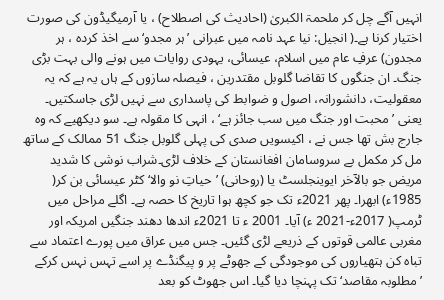انہیں آگے چل کر ملحمۃ الکبریٰ (احادیث کی اصطلاح) ، یا آرمیگیڈون کی صورت اختیار کرنا ہے۔( انجیل: نیا عہد نامہ میں عبرانی ’ہر مجدو‘ سے اخذ کردہ ، ہر مجدون) عرفِ عام میں اسلام، عیسائی، یہودی روایات میں ہونے والی بہت بڑی جنگ۔ ان جنگوں کا تقاضا گلوبل مقتدرین ، فیصلہ سازوں کے ہاں یہ ہے کہ یہ معقولیت، دانشورانہ، اصول و ضوابط کی پاسداری سے نہیں لڑی جاسکتیں۔ یعنی ’محبت اور جنگ میں سب جائز ہے‘ ، انہی کا مقولہ ہے۔ سو دیکھیے کہ وہ جارج بش تھا جس نے ، اکیسویں صدی کی پہلی گلوبل جنگ 51 ممالک کے ساتھ مل کر مکمل بے سروسامان افغانستان کے خلاف لڑی۔شراب نوشی کا شدید مریض جو بالآخر ایوینجلسٹ یا (روحانی) ’حیاتِ نو والا‘ کٹر عیسائی بن کر( 1985ء) ابھرا۔ پھر 2021ء تک جو کچھ ہوا تاریخ کا حصہ ہے۔ اگلے مراحل میں ٹرمپ( 2017ء-2021 ء) آیا۔ 2001 ء تا 2021ء اندھا دھند جنگیں امریکہ اور مغربی عالمی قوتوں کے ذریعے لڑی گئیں۔ جس میں عراق میں پورے اعتماد سے تباہ کن ہتھیاروں کی موجودگی کے جھوٹے پر و پیگنڈے پر اسے تہس نہس کرکے ’مطلوبہ مقاصد‘ تک پہنچا دیا گیا۔ اس جھوٹ کو بعد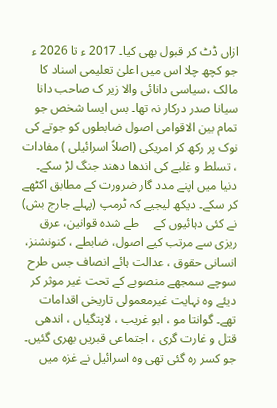ازاں ڈٹ کر قبول بھی کیا۔ 2017 ء تا 2026 ء جو کچھ چلا اس میں اعلیٰ تعلیمی اسناد کا مالک ،سیاسی دانائی والا زیر ک صاحب دانا سیانا صدر درکار نہ تھا۔ بس ایسا شخص جو تمام بین الاقوامی اصول ضابطوں کو جوتے کی نوک پر رکھ کر امریکی (اصلاً اسرائیلی ) مفادات ، تسلط و غلبے کی اندھا دھند جنگ لڑ سکے۔ دنیا میں اپنے مدد گار ضرورت کے مطابق اکٹھے کر سکے۔ دیکھ لیجیے کہ ٹرمپ (پہلے جارج بش) نے کئی دہائیوں کے     طے شدہ قوانین، عرق ریزی سے مرتب کیے اصول، ضابطے ، کنونشنز، انسانی حقوق ، عدالت ہائے انصاف جس طرح سوچے سمجھے منصوبے کے تحت غیر موثر کر دیئے وہ نہایت غیرمعمولی تاریخی اقدامات تھے۔ گوانتا مو ، ابو غریب ، لاپتگیاں ، اندھی قتل و غارت گری ، اجتماعی قبریں بھری گئیں۔ جو کسر رہ گئی تھی وہ اسرائیل نے غزہ میں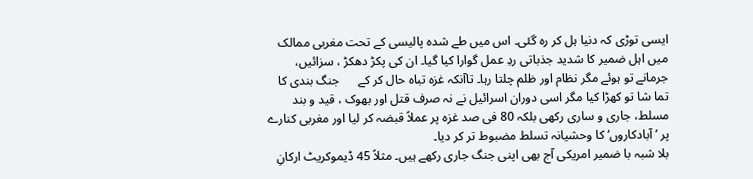ایسی توڑی کہ دنیا ہل کر رہ گئی۔ اس میں طے شدہ پالیسی کے تحت مغربی ممالک میں اہل ضمیر کا شدید جذباتی ردِ عمل گوارا کیا گیا۔ ان کی پکڑ دھکڑ ، سزائیں، جرمانے تو ہوئے مگر نظام اور ظلم چلتا رہا۔ تاآنکہ غزہ تباہ حال کر کے      جنگ بندی کا تما شا تو کھڑا کیا مگر اسی دوران اسرائیل نے نہ صرف قتل اور بھوک ، قید و بند مسلط، جاری و ساری رکھی بلکہ 80 فی صد غزہ پر عملاً قبضہ کر لیا اور مغربی کنارے پر ’آبادکاروں‘ کا وحشیانہ تسلط مضبوط تر کر دیا۔
بلا شبہ با ضمیر امریکی آج بھی اپنی جنگ جاری رکھے ہیں۔ مثلاً 45 ڈیموکریٹ ارکانِ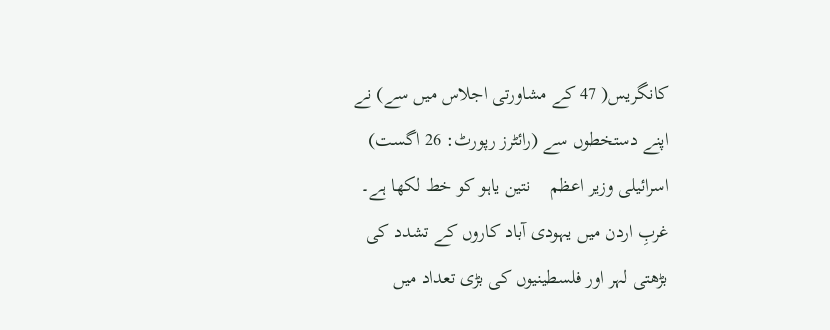کانگریس( 47 کے مشاورتی اجلاس میں سے) نے اپنے دستخطوں سے (رائٹرز رپورٹ: 26 اگست) اسرائیلی وزیر اعظم    نتین یاہو کو خط لکھا ہے۔ غربِ اردن میں یہودی آباد کاروں کے تشدد کی بڑھتی لہر اور فلسطینیوں کی بڑی تعداد میں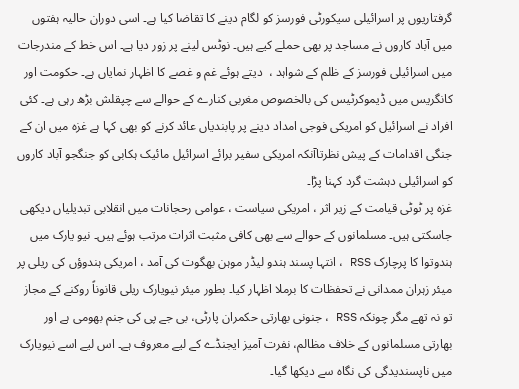گرفتاریوں پر اسرائیلی سیکورٹی فورسز کو لگام دینے کا تقاضا کیا ہے۔ اسی دوران حالیہ ہفتوں میں آباد کاروں نے مساجد پر بھی حملے کیے ہیں۔ نوٹس لینے پر زور دیا ہے۔ اس خط کے مندرجات میں اسرائیلی فورسز کے ظلم کے شواہد ،  دیتے ہوئے غم و غصے کا اظہار نمایاں ہے۔ حکومت اور کانگریس میں ڈیموکرٹیس کی بالخصوص مغربی کنارے کے حوالے سے چپقلش بڑھ رہی ہے۔ کئی افراد نے اسرائیل کو امریکی فوجی امداد دینے پر پابندیاں عائد کرنے کو بھی کہا ہے غزہ میں ان کے جنگی اقدامات کے پیش نظرتاآنکہ امریکی سفیر برائے اسرائیل مائیک ہکابی کو جنگجو آباد کاروں کو اسرائیلی دہشت گرد کہنا پڑا۔
غزہ پر ٹوٹی قیامت کے زیر اثر ، امریکی سیاست ، عوامی رحجانات میں انقلابی تبدیلیاں دیکھی جاسکتی ہیں۔ مسلمانوں کے حوالے سے بھی کافی مثبت اثرات مرتب ہوئے ہیں۔ نیو یارک میں ہندوتوا کا پرچارک RSS ، انتہا پسند ہندو لیڈر موہن بھگوت کی آمد ، امریکی ہندوؤں کی ریلی پر میئر زہران ممدانی نے تحفظات کا برملا اظہار کیا۔ بطور میئر نیویارک ریلی قانوناً روکنے کے مجاز تو نہ تھے مگر چونکہ RSS ، جنونی بھارتی حکمران پارٹی، بی جے پی کی جنم بھومی ہے اور بھارتی مسلمانوں کے خلاف مظالم، نفرت آمیز ایجنڈے کے لیے معروف ہے۔ اس لیے اسے نیویارک میں ناپسندیدگی کی نگاہ سے دیکھا گیا۔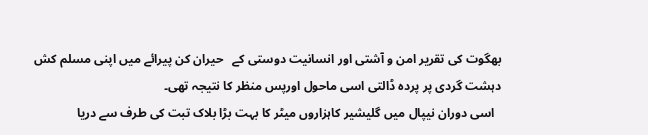بھگوت کی تقریر امن و آشتی اور انسانیت دوستی کے   حیران کن پیرائے میں اپنی مسلم کش دہشت گردی پر پردہ ڈالتی اسی ماحول اورپس منظر کا نتیجہ تھی۔
  اسی دوران نیپال میں گلیشیر کاہزاروں میٹر کا بہت بڑا بلاک تبت کی طرف سے دریا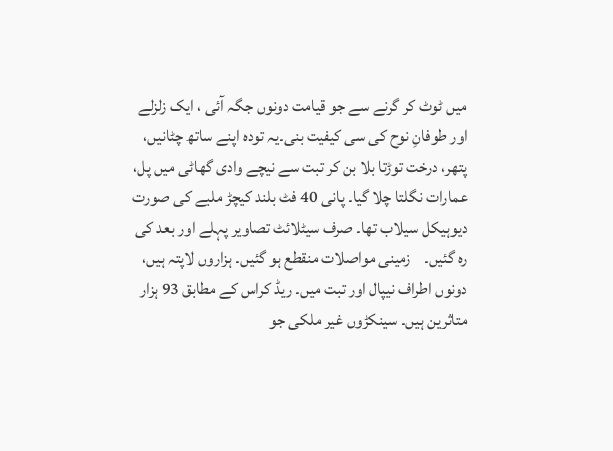میں ٹوٹ کر گرنے سے جو قیامت دونوں جگہ آئی ، ایک زلزلے اور طوفانِ نوح کی سی کیفیت بنی۔یہ تودہ اپنے ساتھ چٹانیں، پتھر، درخت توڑتا بلا بن کر تبت سے نیچے وادی گھاٹی میں پل، عمارات نگلتا چلا گیا۔ پانی 40 فٹ بلند کیچڑ ملبے کی صورت دیوہیکل سیلاب تھا۔ صرف سیٹلائٹ تصاویر پہلے اور بعد کی رہ گئیں۔    زمینی مواصلات منقطع ہو گئیں۔ ہزاروں لاپتہ ہیں، دونوں اطراف نیپال اور تبت میں۔ ریڈ کراس کے مطابق 93 ہزار متاثرین ہیں۔ سینکڑوں غیر ملکی جو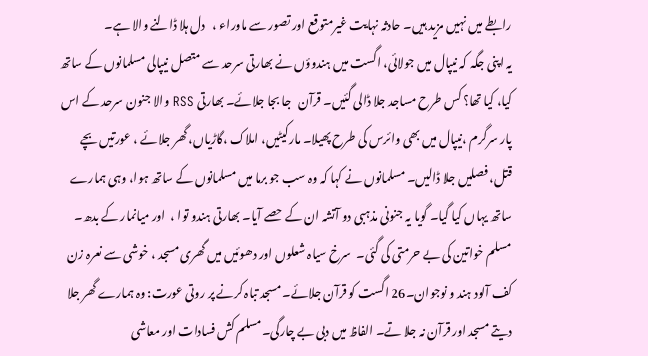رابطے میں نہیں مزید ہیں۔ حادثہ نہایت غیرمتوقع اور تصور سے ماوراء ،   دل ہلا ڈالنے والا ہے۔
یہ اپنی جگہ کہ نیپال میں جولائی، اگست میں ہندوؤں نے بھارتی سرحد سے متصل نیپالی مسلمانوں کے ساتھ کیا، کیا تھا؟ کس طرح مساجد جلا ڈالی گئیں۔ قرآن   جا بجا جلائے۔ بھارتی RSS والا جنون سرحد کے اس پار سرگرم ،نیپال میں بھی وائرس کی طرح پھیلا۔ مارکیٹیں، املاک ،گاڑیاں، گھر جلائے ، عورتیں بچے قتل، فصلیں جلا ڈالیں۔ مسلمانوں نے کہا کہ وہ سب جو برما میں مسلمانوں کے ساتھ ہوا، وہی ہمارے ساتھ یہاں کیا گیا۔ گویا یہ جنونی مذہبی دو آتشہ ان کے حصے آیا۔ بھارتی ہندو توا ،  اور میانمار کے بدھ۔ مسلم خواتین کی بے حرمتی کی گئی۔  سرخ سیاہ شعلوں اور دھوئیں میں گھری مسجد ، خوشی سے نعرہ زن کف آلود ہند و نوجوان۔26 اگست کو قرآن جلائے۔ مسجد تباہ کرنے پر روتی عورت: وہ ہمارے گھر جلا دیتے مسجد اور قرآن نہ جلا تے۔ الفاظ میں دبی بے چارگی۔مسلم کش فسادات اور معاشی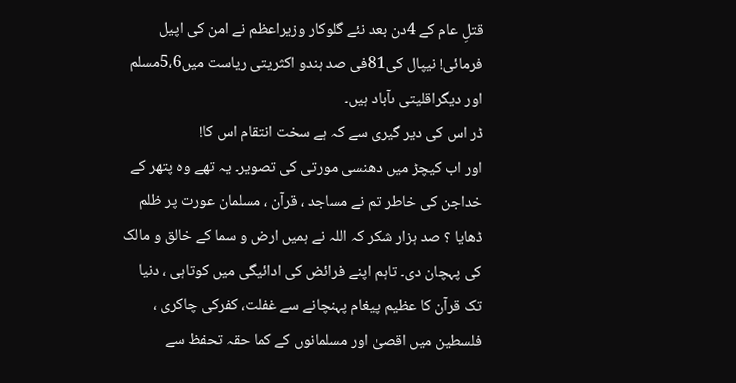قتلِ عام کے 4دن بعد نئے گلوکار وزیراعظم نے امن کی اپیل فرمائی! نیپال کی81فی صد ہندو اکثریتی ریاست میں5،6مسلم اور دیگراقلیتی ںآباد ہیں۔
ڈر اس کی دیر گیری سے کہ ہے سخت انتقام اس کا!
اور اب کیچڑ میں دھنسی مورتی کی تصویر۔ یہ تھے وہ پتھر کے خداجن کی خاطر تم نے مساجد ، قرآن ، مسلمان عورت پر ظلم ڈھایا ؟ صد ہزار شکر کہ اللہ نے ہمیں ارض و سما کے خالق و مالک کی پہچان دی۔ تاہم اپنے فرائض کی ادائیگی میں کوتاہی ، دنیا تک قرآن کا عظیم پیغام پہنچانے سے غفلت، کفرکی چاکری ، فلسطین میں اقصیٰ اور مسلمانوں کے کما حقہ تحفظ سے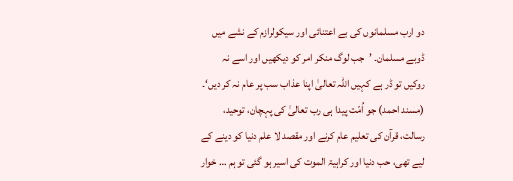دو ارب مسلمانوں کی بے اعتنائی اور سیکولرازم کے نشے میں ڈوبے مسلمان۔ ’جب لوگ منکر امر کو دیکھیں اور اسے نہ روکیں تو ڈر ہے کہیں اللہ تعالیٰ اپنا عذاب سب پر عام نہ کر دیں‘۔ (مسند احمد) جو اُمّت پیدا ہی رب تعالیٰ کی پہچان، توحید، رسالت، قرآن کی تعلیم عام کرنے اور مقصد لا علم دنیا کو دینے کے لیے تھی، حب دنیا اور کراہیۃ الموت کی اسیر ہو گئی تو ہم … خوار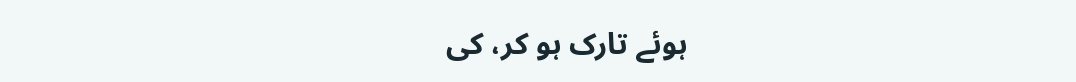ہوئے تارک ہو کر، کی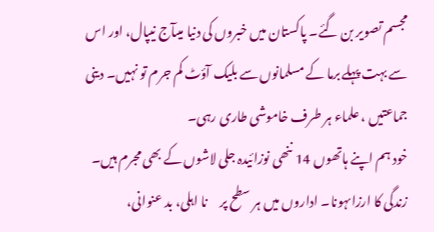مجسم تصویر بن گئے۔ پاکستان میں خبروں کی دنیا میںآج نیپال، اور اس سے بہت پہلے برما کے مسلمانوں سے بلیک آؤٹ کم جرم تو نہیں۔ دینی جماعتیں ، علماء ہر طرف خاموشی طاری رہی۔
خود ہم اپنے ہاتھوں 14 ننھی نوزائیدہ جلی لاشوں کے بھی مجرم ہیں۔ زندگی کا ارزاںہونا۔ اداروں میں ہر سطح پر     نا اہلی، بد عنوانی،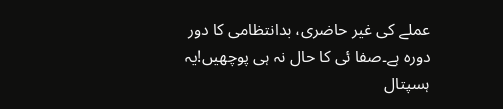عملے کی غیر حاضری، بدانتظامی کا دور دورہ ہے۔صفا ئی کا حال نہ ہی پوچھیں!یہ ہسپتال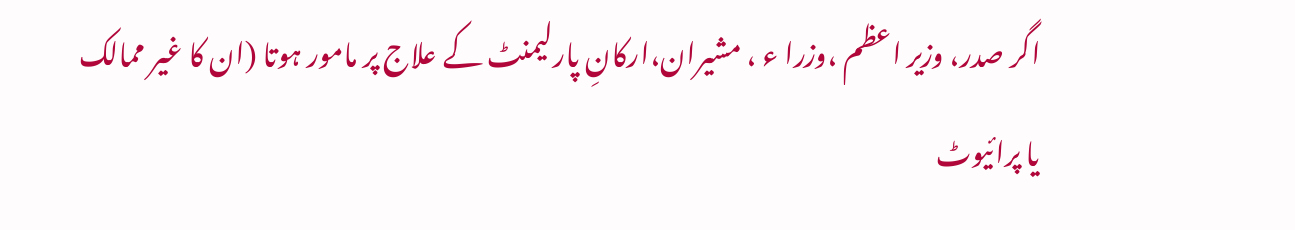اگر صدر، وزیر اعظم ،وزرا ء ، مشیران،ارکانِ پارلیمنٹ کے علاج پر مامور ہوتا (ان کا غیر ممالک یا پرائیوٹ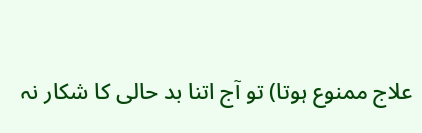علاج ممنوع ہوتا) تو آج اتنا بد حالی کا شکار نہ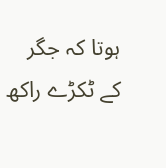ہوتا کہ جگر کے ٹکڑے راکھ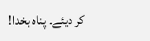کر دیئے۔ پناہ بخدا!